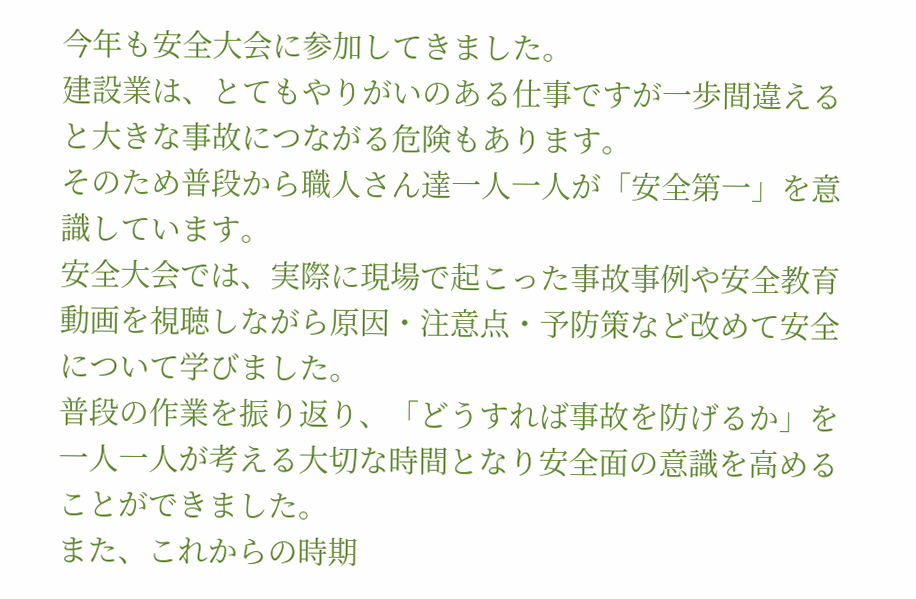今年も安全大会に参加してきました。
建設業は、とてもやりがいのある仕事ですが一歩間違えると大きな事故につながる危険もあります。
そのため普段から職人さん達一人一人が「安全第一」を意識しています。
安全大会では、実際に現場で起こった事故事例や安全教育動画を視聴しながら原因・注意点・予防策など改めて安全について学びました。
普段の作業を振り返り、「どうすれば事故を防げるか」を一人一人が考える大切な時間となり安全面の意識を高めることができました。
また、これからの時期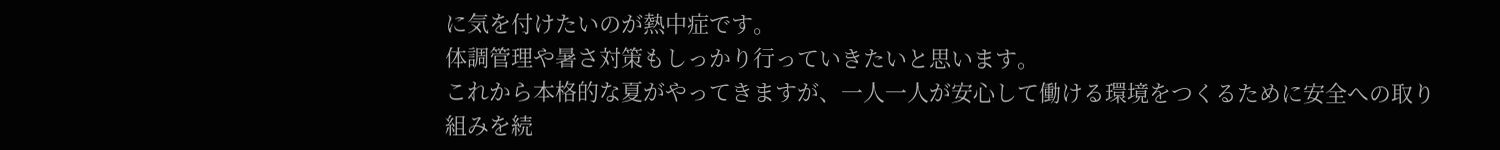に気を付けたいのが熱中症です。
体調管理や暑さ対策もしっかり行っていきたいと思います。
これから本格的な夏がやってきますが、一人一人が安心して働ける環境をつくるために安全への取り組みを続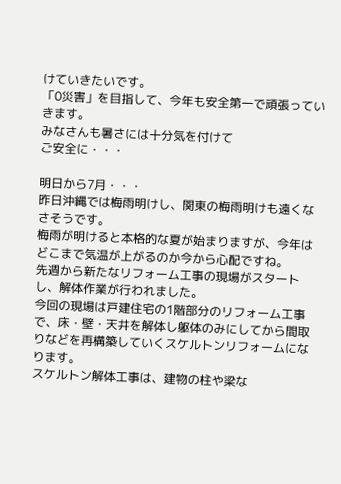けていきたいです。
「0災害」を目指して、今年も安全第一で頑張っていきます。
みなさんも暑さには十分気を付けて
ご安全に・・・

明日から7月・・・
昨日沖縄では梅雨明けし、関東の梅雨明けも遠くなさそうです。
梅雨が明けると本格的な夏が始まりますが、今年はどこまで気温が上がるのか今から心配ですね。
先週から新たなリフォーム工事の現場がスタートし、解体作業が行われました。
今回の現場は戸建住宅の1階部分のリフォーム工事で、床・壁・天井を解体し躯体のみにしてから間取りなどを再構築していくスケルトンリフォームになります。
スケルトン解体工事は、建物の柱や梁な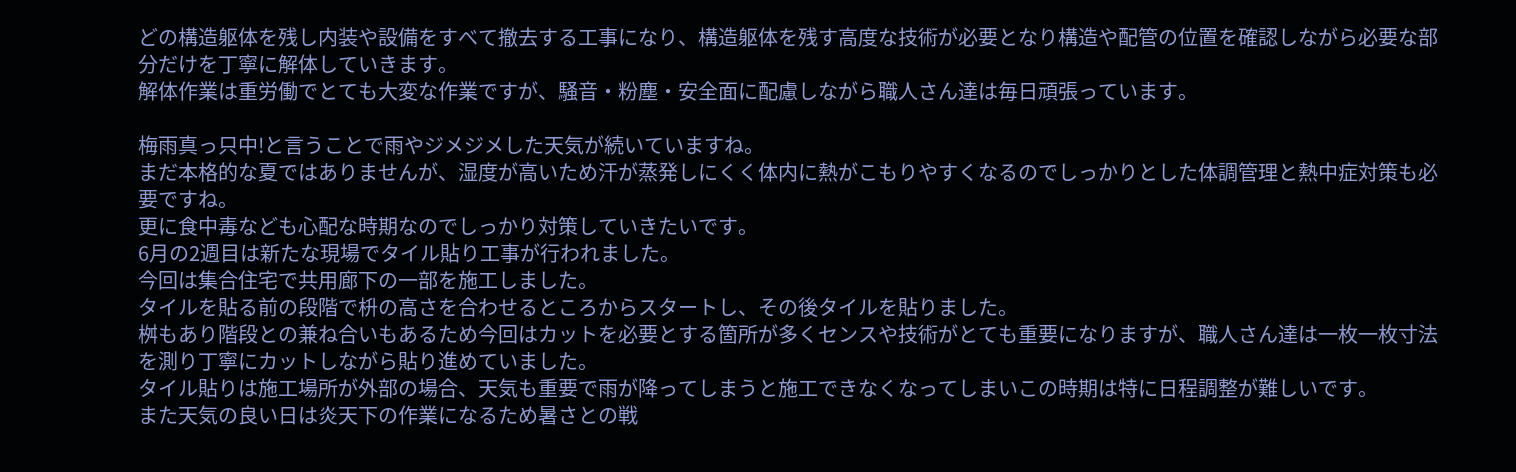どの構造躯体を残し内装や設備をすべて撤去する工事になり、構造躯体を残す高度な技術が必要となり構造や配管の位置を確認しながら必要な部分だけを丁寧に解体していきます。
解体作業は重労働でとても大変な作業ですが、騒音・粉塵・安全面に配慮しながら職人さん達は毎日頑張っています。

梅雨真っ只中!と言うことで雨やジメジメした天気が続いていますね。
まだ本格的な夏ではありませんが、湿度が高いため汗が蒸発しにくく体内に熱がこもりやすくなるのでしっかりとした体調管理と熱中症対策も必要ですね。
更に食中毒なども心配な時期なのでしっかり対策していきたいです。
6月の2週目は新たな現場でタイル貼り工事が行われました。
今回は集合住宅で共用廊下の一部を施工しました。
タイルを貼る前の段階で枡の高さを合わせるところからスタートし、その後タイルを貼りました。
桝もあり階段との兼ね合いもあるため今回はカットを必要とする箇所が多くセンスや技術がとても重要になりますが、職人さん達は一枚一枚寸法を測り丁寧にカットしながら貼り進めていました。
タイル貼りは施工場所が外部の場合、天気も重要で雨が降ってしまうと施工できなくなってしまいこの時期は特に日程調整が難しいです。
また天気の良い日は炎天下の作業になるため暑さとの戦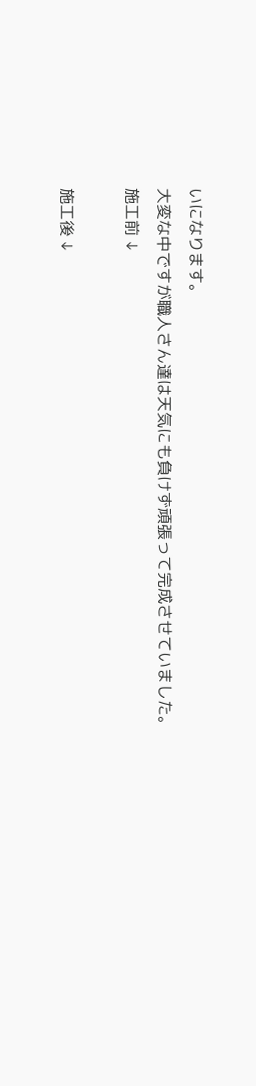いになります。
大変な中ですが職人さん達は天気にも負けず頑張って完成させていました。
施工前 ↓

施工後 ↓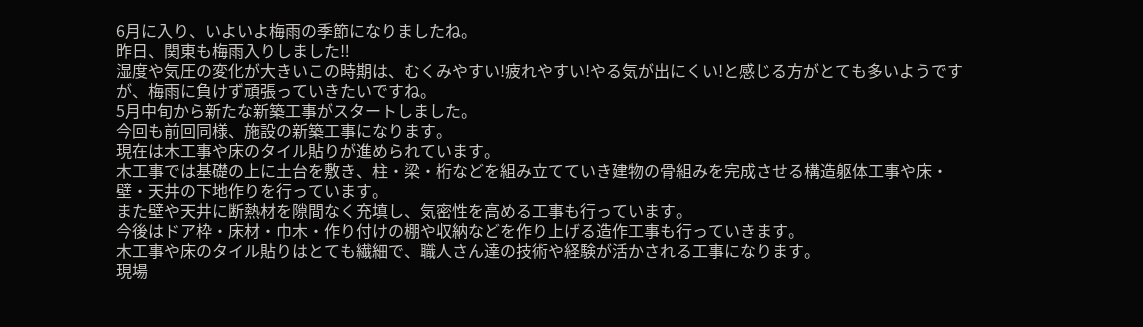6月に入り、いよいよ梅雨の季節になりましたね。
昨日、関東も梅雨入りしました‼
湿度や気圧の変化が大きいこの時期は、むくみやすい!疲れやすい!やる気が出にくい!と感じる方がとても多いようですが、梅雨に負けず頑張っていきたいですね。
5月中旬から新たな新築工事がスタートしました。
今回も前回同様、施設の新築工事になります。
現在は木工事や床のタイル貼りが進められています。
木工事では基礎の上に土台を敷き、柱・梁・桁などを組み立てていき建物の骨組みを完成させる構造躯体工事や床・壁・天井の下地作りを行っています。
また壁や天井に断熱材を隙間なく充填し、気密性を高める工事も行っています。
今後はドア枠・床材・巾木・作り付けの棚や収納などを作り上げる造作工事も行っていきます。
木工事や床のタイル貼りはとても繊細で、職人さん達の技術や経験が活かされる工事になります。
現場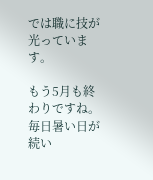では職に技が光っています。

もう5月も終わりですね。
毎日暑い日が続い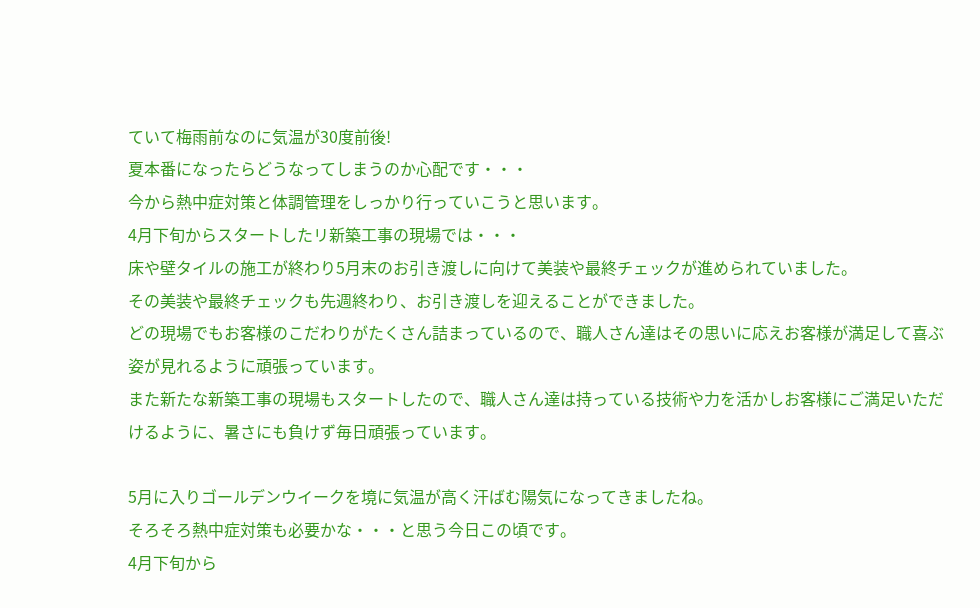ていて梅雨前なのに気温が30度前後!
夏本番になったらどうなってしまうのか心配です・・・
今から熱中症対策と体調管理をしっかり行っていこうと思います。
4月下旬からスタートしたリ新築工事の現場では・・・
床や壁タイルの施工が終わり5月末のお引き渡しに向けて美装や最終チェックが進められていました。
その美装や最終チェックも先週終わり、お引き渡しを迎えることができました。
どの現場でもお客様のこだわりがたくさん詰まっているので、職人さん達はその思いに応えお客様が満足して喜ぶ姿が見れるように頑張っています。
また新たな新築工事の現場もスタートしたので、職人さん達は持っている技術や力を活かしお客様にご満足いただけるように、暑さにも負けず毎日頑張っています。

5月に入りゴールデンウイークを境に気温が高く汗ばむ陽気になってきましたね。
そろそろ熱中症対策も必要かな・・・と思う今日この頃です。
4月下旬から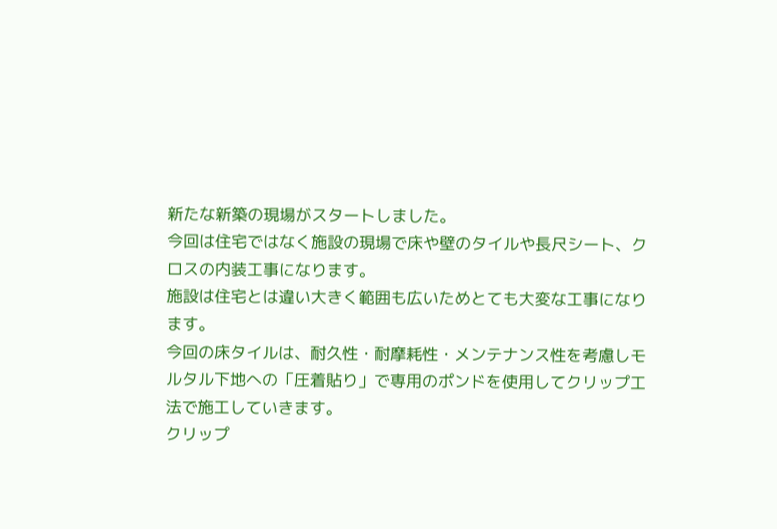新たな新築の現場がスタートしました。
今回は住宅ではなく施設の現場で床や壁のタイルや長尺シート、クロスの内装工事になります。
施設は住宅とは違い大きく範囲も広いためとても大変な工事になります。
今回の床タイルは、耐久性・耐摩耗性・メンテナンス性を考慮しモルタル下地への「圧着貼り」で専用のポンドを使用してクリップ工法で施工していきます。
クリップ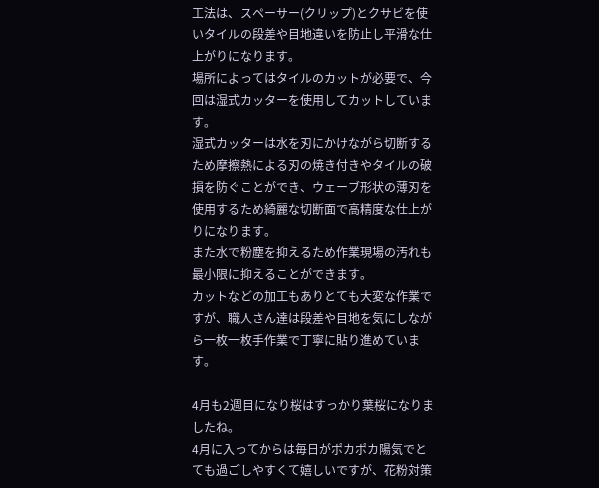工法は、スペーサー(クリップ)とクサビを使いタイルの段差や目地違いを防止し平滑な仕上がりになります。
場所によってはタイルのカットが必要で、今回は湿式カッターを使用してカットしています。
湿式カッターは水を刃にかけながら切断するため摩擦熱による刃の焼き付きやタイルの破損を防ぐことができ、ウェーブ形状の薄刃を使用するため綺麗な切断面で高精度な仕上がりになります。
また水で粉塵を抑えるため作業現場の汚れも最小限に抑えることができます。
カットなどの加工もありとても大変な作業ですが、職人さん達は段差や目地を気にしながら一枚一枚手作業で丁寧に貼り進めています。

4月も2週目になり桜はすっかり葉桜になりましたね。
4月に入ってからは毎日がポカポカ陽気でとても過ごしやすくて嬉しいですが、花粉対策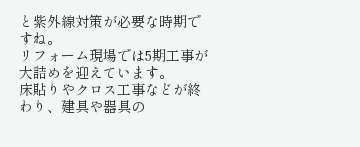と紫外線対策が必要な時期ですね。
リフォーム現場では5期工事が大詰めを迎えています。
床貼りやクロス工事などが終わり、建具や器具の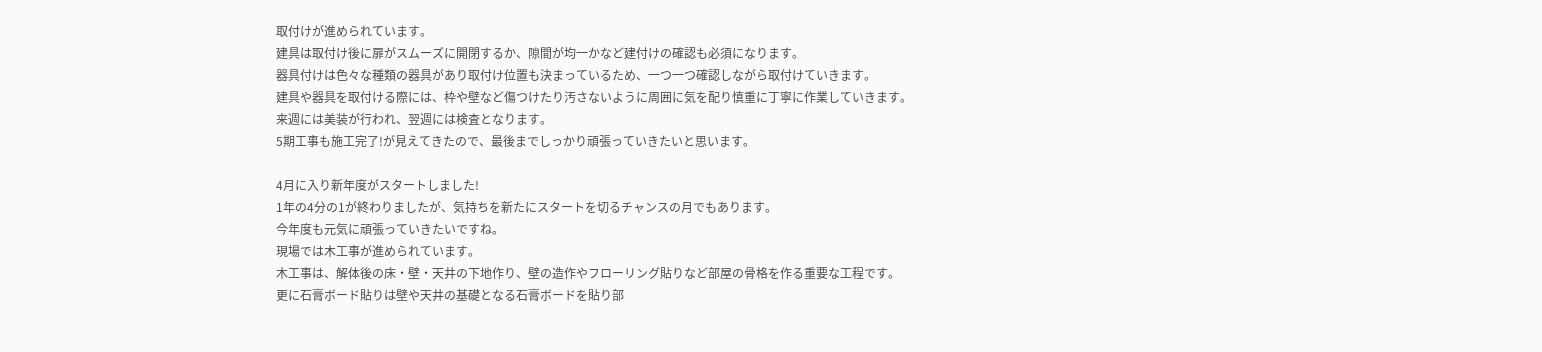取付けが進められています。
建具は取付け後に扉がスムーズに開閉するか、隙間が均一かなど建付けの確認も必須になります。
器具付けは色々な種類の器具があり取付け位置も決まっているため、一つ一つ確認しながら取付けていきます。
建具や器具を取付ける際には、枠や壁など傷つけたり汚さないように周囲に気を配り慎重に丁寧に作業していきます。
来週には美装が行われ、翌週には検査となります。
5期工事も施工完了!が見えてきたので、最後までしっかり頑張っていきたいと思います。

4月に入り新年度がスタートしました!
1年の4分の1が終わりましたが、気持ちを新たにスタートを切るチャンスの月でもあります。
今年度も元気に頑張っていきたいですね。
現場では木工事が進められています。
木工事は、解体後の床・壁・天井の下地作り、壁の造作やフローリング貼りなど部屋の骨格を作る重要な工程です。
更に石膏ボード貼りは壁や天井の基礎となる石膏ボードを貼り部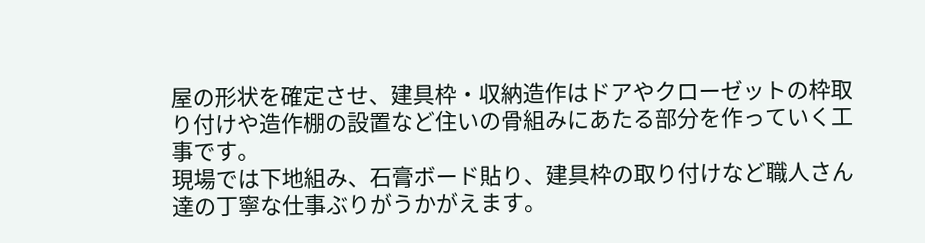屋の形状を確定させ、建具枠・収納造作はドアやクローゼットの枠取り付けや造作棚の設置など住いの骨組みにあたる部分を作っていく工事です。
現場では下地組み、石膏ボード貼り、建具枠の取り付けなど職人さん達の丁寧な仕事ぶりがうかがえます。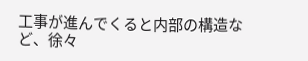工事が進んでくると内部の構造など、徐々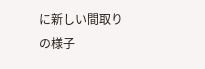に新しい間取りの様子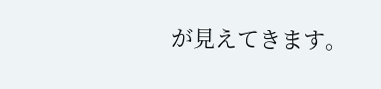が見えてきます。